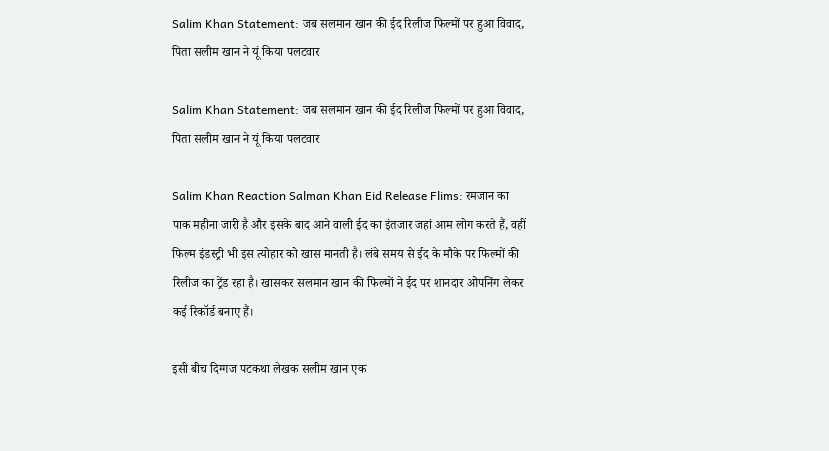Salim Khan Statement: जब सलमान खान की ईद रिलीज फिल्मों पर हुआ विवाद, पिता सलीम खान ने यूं किया पलटवार

Salim Khan Statement: जब सलमान खान की ईद रिलीज फिल्मों पर हुआ विवाद, पिता सलीम खान ने यूं किया पलटवार

Salim Khan Reaction Salman Khan Eid Release Flims: रमजान का पाक महीना जारी है और इसके बाद आने वाली ईद का इंतजार जहां आम लोग करते हैं, वहीं फिल्म इंडस्ट्री भी इस त्योहार को खास मानती है। लंबे समय से ईद के मौके पर फिल्मों की रिलीज का ट्रेंड रहा है। खासकर सलमान खान की फिल्मों ने ईद पर शानदार ओपनिंग लेकर कई रिकॉर्ड बनाए हैं।

इसी बीच दिग्गज पटकथा लेखक सलीम खान एक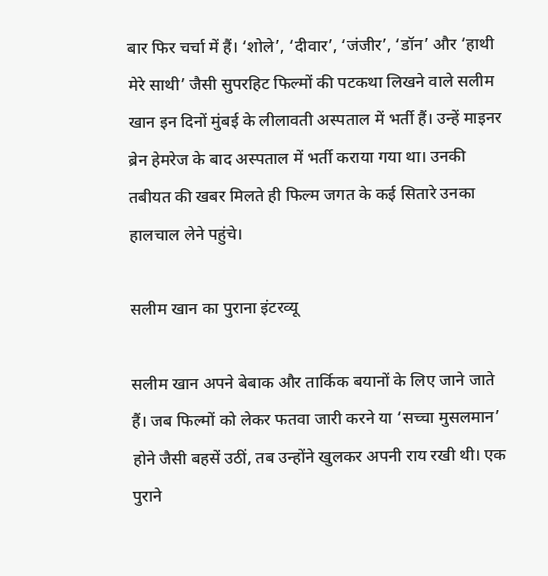बार फिर चर्चा में हैं। ‘शोले’, ‘दीवार’, ‘जंजीर’, ‘डॉन’ और ‘हाथी मेरे साथी’ जैसी सुपरहिट फिल्मों की पटकथा लिखने वाले सलीम खान इन दिनों मुंबई के लीलावती अस्पताल में भर्ती हैं। उन्हें माइनर ब्रेन हेमरेज के बाद अस्पताल में भर्ती कराया गया था। उनकी तबीयत की खबर मिलते ही फिल्म जगत के कई सितारे उनका हालचाल लेने पहुंचे।

सलीम खान का पुराना इंटरव्यू

सलीम खान अपने बेबाक और तार्किक बयानों के लिए जाने जाते हैं। जब फिल्मों को लेकर फतवा जारी करने या ‘सच्चा मुसलमान’ होने जैसी बहसें उठीं, तब उन्होंने खुलकर अपनी राय रखी थी। एक पुराने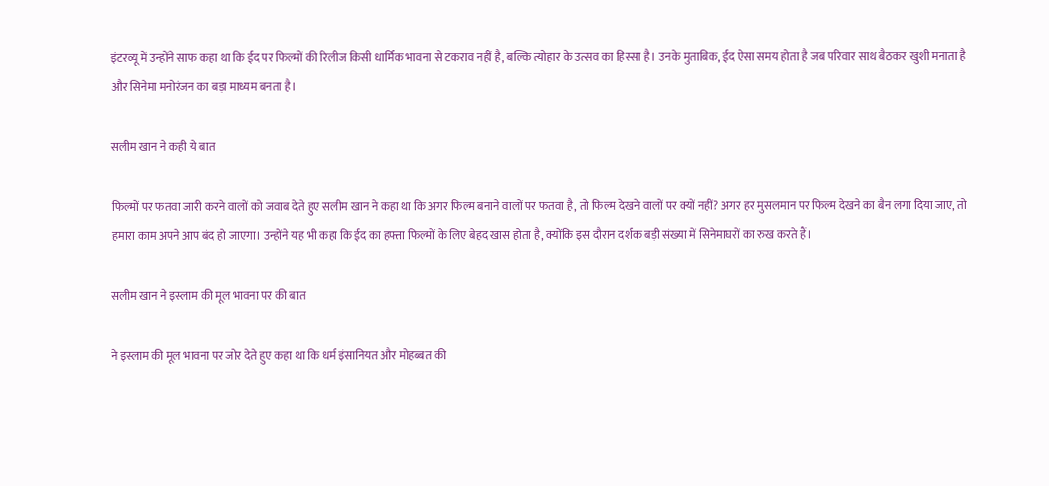इंटरव्यू में उन्होंने साफ कहा था कि ईद पर फिल्मों की रिलीज किसी धार्मिक भावना से टकराव नहीं है, बल्कि त्योहार के उत्सव का हिस्सा है। उनके मुताबिक, ईद ऐसा समय होता है जब परिवार साथ बैठकर खुशी मनाता है और सिनेमा मनोरंजन का बड़ा माध्यम बनता है।

सलीम खान ने कही ये बात

फिल्मों पर फतवा जारी करने वालों को जवाब देते हुए सलीम खान ने कहा था कि अगर फिल्म बनाने वालों पर फतवा है, तो फिल्म देखने वालों पर क्यों नहीं? अगर हर मुसलमान पर फिल्म देखने का बैन लगा दिया जाए, तो हमारा काम अपने आप बंद हो जाएगा। उन्होंने यह भी कहा कि ईद का हफ्ता फिल्मों के लिए बेहद खास होता है, क्योंकि इस दौरान दर्शक बड़ी संख्या में सिनेमाघरों का रुख करते हैं।

सलीम खान ने इस्लाम की मूल भावना पर की बात

ने इस्लाम की मूल भावना पर जोर देते हुए कहा था कि धर्म इंसानियत और मोहब्बत की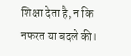शिक्षा देता है, न कि नफरत या बदले की।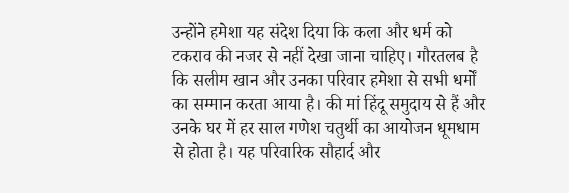उन्होंने हमेशा यह संदेश दिया कि कला और धर्म को टकराव की नजर से नहीं देखा जाना चाहिए। गौरतलब है कि सलीम खान और उनका परिवार हमेशा से सभी धर्मों का सम्मान करता आया है। की मां हिंदू समुदाय से हैं और उनके घर में हर साल गणेश चतुर्थी का आयोजन धूमधाम से होता है। यह परिवारिक सौहार्द और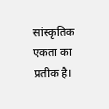सांस्कृतिक एकता का प्रतीक है।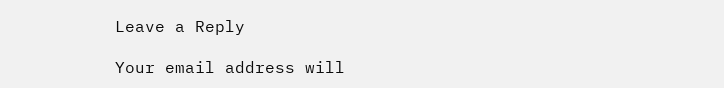Leave a Reply

Your email address will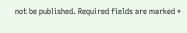not be published. Required fields are marked *